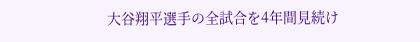大谷翔平選手の全試合を4年間見続け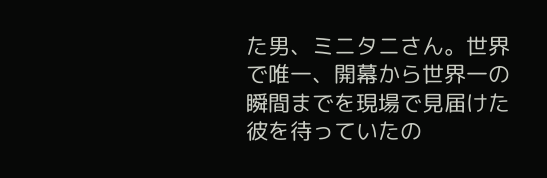た男、ミニタニさん。世界で唯一、開幕から世界一の瞬間までを現場で見届けた彼を待っていたの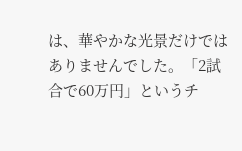は、華やかな光景だけではありませんでした。「2試合で60万円」というチ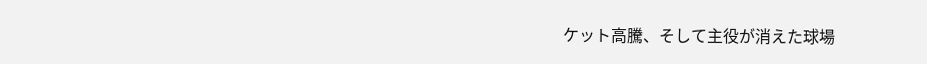ケット高騰、そして主役が消えた球場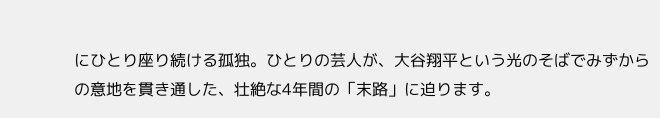にひとり座り続ける孤独。ひとりの芸人が、大谷翔平という光のそばでみずからの意地を貫き通した、壮絶な4年間の「末路」に迫ります。